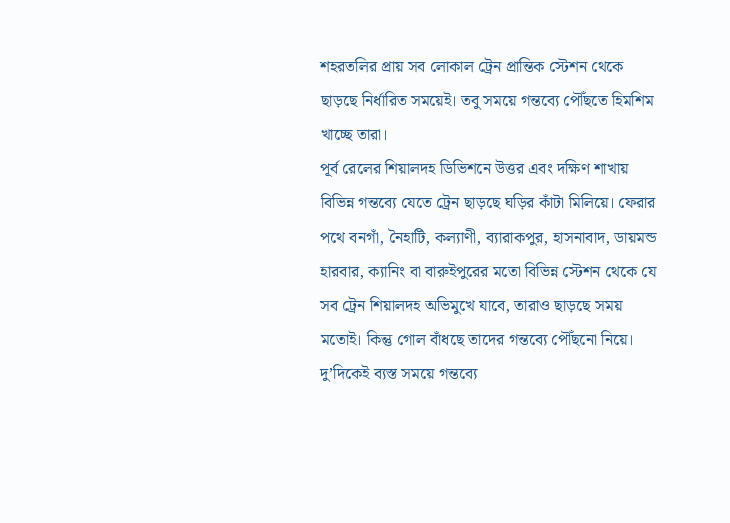শহরতলির প্রায় সব লোকাল ট্রেন প্রান্তিক স্টেশন থেকে ছাড়ছে নির্ধারিত সময়েই। তবু সময়ে গন্তব্যে পৌঁছতে হিমশিম খাচ্ছে তারা।
পূর্ব রেলের শিয়ালদহ ডিভিশনে উত্তর এবং দক্ষিণ শাখায় বিভিন্ন গন্তব্যে যেতে ট্রেন ছাড়ছে ঘড়ির কাঁটা মিলিয়ে। ফেরার পথে বনগাঁ, নৈহাটি, কল্যাণী, ব্যারাকপুর, হাসনাবাদ, ডায়মন্ড হারবার, ক্যানিং বা বারুইপুরের মতো বিভিন্ন স্টেশন থেকে যে সব ট্রেন শিয়ালদহ অভিমুখে যাবে, তারাও ছাড়ছে সময় মতোই। কিন্তু গোল বাঁধছে তাদের গন্তব্যে পৌঁছনো নিয়ে। দু’দিকেই ব্যস্ত সময়ে গন্তব্যে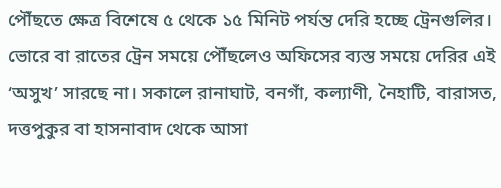পৌঁছতে ক্ষেত্র বিশেষে ৫ থেকে ১৫ মিনিট পর্যন্ত দেরি হচ্ছে ট্রেনগুলির। ভোরে বা রাতের ট্রেন সময়ে পৌঁছলেও অফিসের ব্যস্ত সময়ে দেরির এই ‘অসুখ’ সারছে না। সকালে রানাঘাট, বনগাঁ, কল্যাণী, নৈহাটি, বারাসত, দত্তপুকুর বা হাসনাবাদ থেকে আসা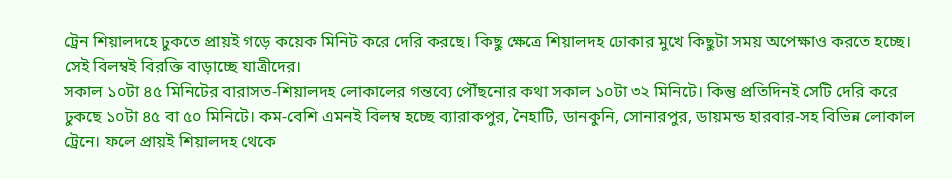ট্রেন শিয়ালদহে ঢুকতে প্রায়ই গড়ে কয়েক মিনিট করে দেরি করছে। কিছু ক্ষেত্রে শিয়ালদহ ঢোকার মুখে কিছুটা সময় অপেক্ষাও করতে হচ্ছে। সেই বিলম্বই বিরক্তি বাড়াচ্ছে যাত্রীদের।
সকাল ১০টা ৪৫ মিনিটের বারাসত-শিয়ালদহ লোকালের গন্তব্যে পৌঁছনোর কথা সকাল ১০টা ৩২ মিনিটে। কিন্তু প্রতিদিনই সেটি দেরি করে ঢুকছে ১০টা ৪৫ বা ৫০ মিনিটে। কম-বেশি এমনই বিলম্ব হচ্ছে ব্যারাকপুর, নৈহাটি, ডানকুনি, সোনারপুর, ডায়মন্ড হারবার-সহ বিভিন্ন লোকাল ট্রেনে। ফলে প্রায়ই শিয়ালদহ থেকে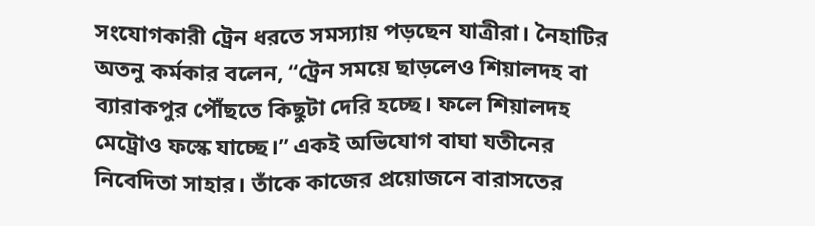সংযোগকারী ট্রেন ধরতে সমস্যায় পড়ছেন যাত্রীরা। নৈহাটির অতনু কর্মকার বলেন, ‘‘ট্রেন সময়ে ছাড়লেও শিয়ালদহ বা ব্যারাকপুর পৌঁছতে কিছুটা দেরি হচ্ছে। ফলে শিয়ালদহ মেট্রোও ফস্কে যাচ্ছে।’’ একই অভিযোগ বাঘা যতীনের নিবেদিতা সাহার। তাঁকে কাজের প্রয়োজনে বারাসতের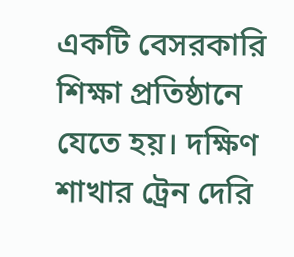একটি বেসরকারি শিক্ষা প্রতিষ্ঠানে যেতে হয়। দক্ষিণ শাখার ট্রেন দেরি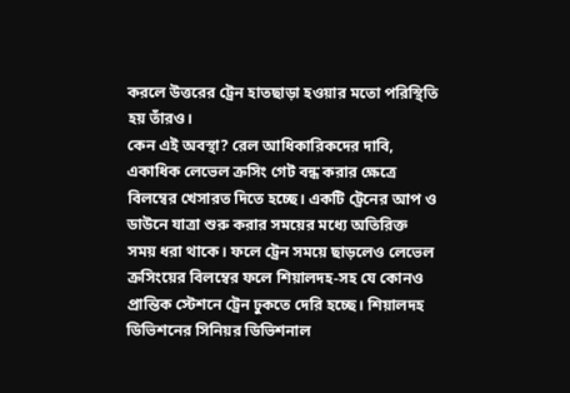করলে উত্তরের ট্রেন হাতছাড়া হওয়ার মতো পরিস্থিতি হয় তাঁরও।
কেন এই অবস্থা? রেল আধিকারিকদের দাবি, একাধিক লেভেল ক্রসিং গেট বন্ধ করার ক্ষেত্রে বিলম্বের খেসারত দিতে হচ্ছে। একটি ট্রেনের আপ ও ডাউনে যাত্রা শুরু করার সময়ের মধ্যে অতিরিক্ত সময় ধরা থাকে। ফলে ট্রেন সময়ে ছাড়লেও লেভেল ক্রসিংয়ের বিলম্বের ফলে শিয়ালদহ-সহ যে কোনও প্রান্তিক স্টেশনে ট্রেন ঢুকতে দেরি হচ্ছে। শিয়ালদহ ডিভিশনের সিনিয়র ডিভিশনাল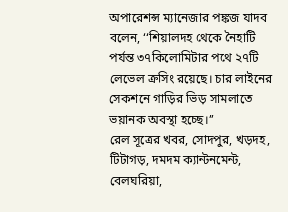অপারেশন্স ম্যানেজার পঙ্কজ যাদব বলেন, ‘‘শিয়ালদহ থেকে নৈহাটি পর্যন্ত ৩৭কিলোমিটার পথে ২৭টি লেভেল ক্রসিং রয়েছে। চার লাইনের সেকশনে গাড়ির ভিড় সামলাতে ভয়ানক অবস্থা হচ্ছে।’’
রেল সূত্রের খবর, সোদপুর, খড়দহ, টিটাগড়, দমদম ক্যান্টনমেন্ট, বেলঘরিয়া,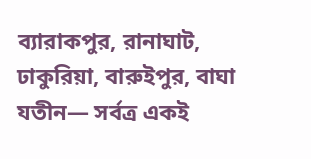ব্যারাকপুর, রানাঘাট, ঢাকুরিয়া, বারুইপুর, বাঘা যতীন— সর্বত্র একই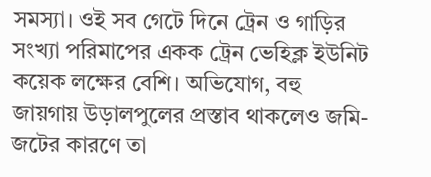সমস্যা। ওই সব গেটে দিনে ট্রেন ও গাড়ির সংখ্যা পরিমাপের একক ট্রেন ভেহিক্ল ইউনিট কয়েক লক্ষের বেশি। অভিযোগ, বহু জায়গায় উড়ালপুলের প্রস্তাব থাকলেও জমি-জটের কারণে তা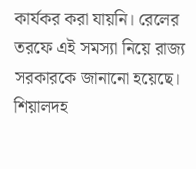কার্যকর করা যায়নি। রেলের তরফে এই সমস্যা নিয়ে রাজ্য সরকারকে জানানো হয়েছে। শিয়ালদহ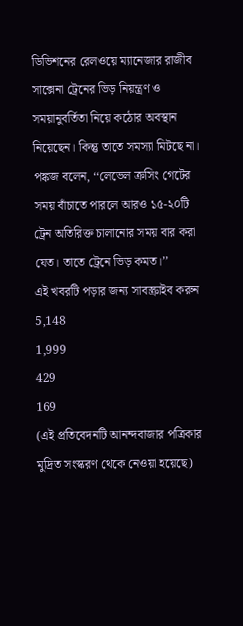ডিভিশনের রেলওয়ে ম্যানেজার রাজীব সাক্সেনা ট্রেনের ভিড় নিয়ন্ত্রণ ও সময়ানুবর্তিতা নিয়ে কঠোর অবস্থান নিয়েছেন। কিন্তু তাতে সমস্যা মিটছে না। পঙ্কজ বলেন, ‘‘লেভেল ক্রসিং গেটের সময় বাঁচাতে পারলে আরও ১৫-২০টি ট্রেন অতিরিক্ত চালানোর সময় বার করা যেত। তাতে ট্রেনে ভিড় কমত।’’
এই খবরটি পড়ার জন্য সাবস্ক্রাইব করুন
5,148
1,999
429
169
(এই প্রতিবেদনটি আনন্দবাজার পত্রিকার মুদ্রিত সংস্করণ থেকে নেওয়া হয়েছে)